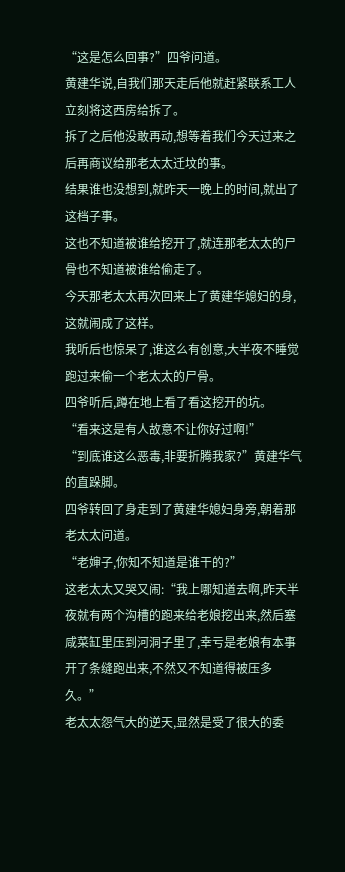“这是怎么回事?”四爷问道。
黄建华说,自我们那天走后他就赶紧联系工人立刻将这西房给拆了。
拆了之后他没敢再动,想等着我们今天过来之后再商议给那老太太迁坟的事。
结果谁也没想到,就昨天一晚上的时间,就出了这档子事。
这也不知道被谁给挖开了,就连那老太太的尸骨也不知道被谁给偷走了。
今天那老太太再次回来上了黄建华媳妇的身,这就闹成了这样。
我听后也惊呆了,谁这么有创意,大半夜不睡觉跑过来偷一个老太太的尸骨。
四爷听后,蹲在地上看了看这挖开的坑。
“看来这是有人故意不让你好过啊!”
“到底谁这么恶毒,非要折腾我家?”黄建华气的直跺脚。
四爷转回了身走到了黄建华媳妇身旁,朝着那老太太问道。
“老婶子,你知不知道是谁干的?”
这老太太又哭又闹:“我上哪知道去啊,昨天半夜就有两个沟槽的跑来给老娘挖出来,然后塞咸菜缸里压到河洞子里了,幸亏是老娘有本事开了条缝跑出来,不然又不知道得被压多久。”
老太太怨气大的逆天,显然是受了很大的委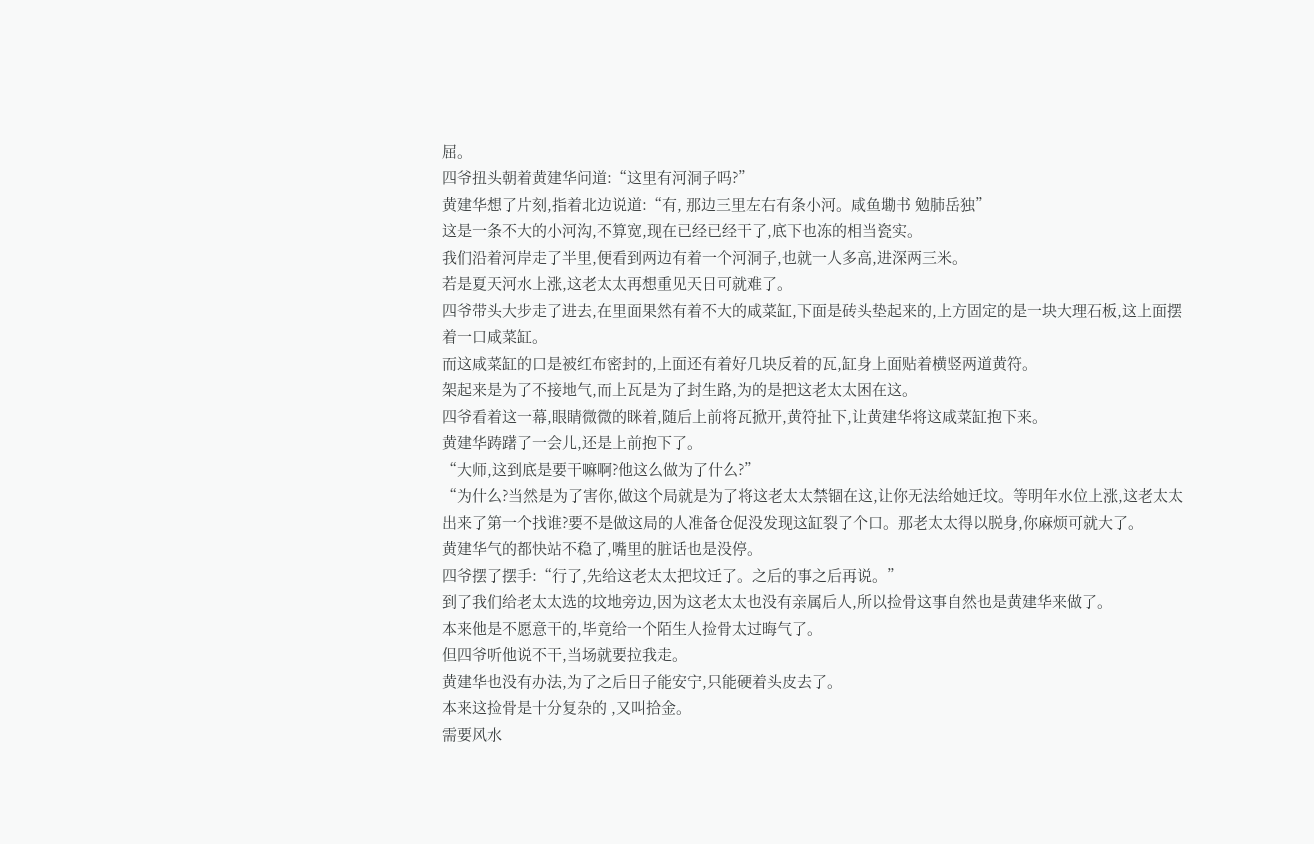屈。
四爷扭头朝着黄建华问道:“这里有河洞子吗?”
黄建华想了片刻,指着北边说道:“有, 那边三里左右有条小河。咸鱼墈书 勉肺岳独”
这是一条不大的小河沟,不算宽,现在已经已经干了,底下也冻的相当瓷实。
我们沿着河岸走了半里,便看到两边有着一个河洞子,也就一人多高,进深两三米。
若是夏天河水上涨,这老太太再想重见天日可就难了。
四爷带头大步走了进去,在里面果然有着不大的咸菜缸,下面是砖头垫起来的,上方固定的是一块大理石板,这上面摆着一口咸菜缸。
而这咸菜缸的口是被红布密封的,上面还有着好几块反着的瓦,缸身上面贴着横竖两道黄符。
架起来是为了不接地气,而上瓦是为了封生路,为的是把这老太太困在这。
四爷看着这一幕,眼睛微微的眯着,随后上前将瓦掀开,黄符扯下,让黄建华将这咸菜缸抱下来。
黄建华踌躇了一会儿,还是上前抱下了。
“大师,这到底是要干嘛啊?他这么做为了什么?”
“为什么?当然是为了害你,做这个局就是为了将这老太太禁锢在这,让你无法给她迁坟。等明年水位上涨,这老太太出来了第一个找谁?要不是做这局的人准备仓促没发现这缸裂了个口。那老太太得以脱身,你麻烦可就大了。
黄建华气的都快站不稳了,嘴里的脏话也是没停。
四爷摆了摆手:“行了,先给这老太太把坟迁了。之后的事之后再说。”
到了我们给老太太选的坟地旁边,因为这老太太也没有亲属后人,所以捡骨这事自然也是黄建华来做了。
本来他是不愿意干的,毕竟给一个陌生人捡骨太过晦气了。
但四爷听他说不干,当场就要拉我走。
黄建华也没有办法,为了之后日子能安宁,只能硬着头皮去了。
本来这捡骨是十分复杂的 ,又叫拾金。
需要风水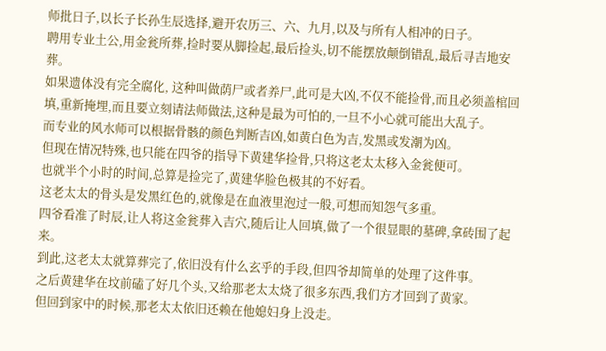师批日子,以长子长孙生辰选择,避开农历三、六、九月,以及与所有人相冲的日子。
聘用专业土公,用金瓮所葬,捡时要从脚捡起,最后捡头,切不能摆放颠倒错乱,最后寻吉地安葬。
如果遗体没有完全腐化, 这种叫做荫尸或者养尸,此可是大凶,不仅不能捡骨,而且必须盖棺回填,重新掩埋,而且要立刻请法师做法,这种是最为可怕的,一旦不小心就可能出大乱子。
而专业的风水师可以根据骨骸的颜色判断吉凶,如黄白色为吉,发黑或发潮为凶。
但现在情况特殊,也只能在四爷的指导下黄建华捡骨,只将这老太太移入金瓮便可。
也就半个小时的时间,总算是捡完了,黄建华脸色极其的不好看。
这老太太的骨头是发黑红色的,就像是在血液里泡过一般,可想而知怨气多重。
四爷看准了时辰,让人将这金瓮葬入吉穴,随后让人回填,做了一个很显眼的墓碑,拿砖围了起来。
到此,这老太太就算葬完了,依旧没有什么玄乎的手段,但四爷却简单的处理了这件事。
之后黄建华在坟前磕了好几个头,又给那老太太烧了很多东西,我们方才回到了黄家。
但回到家中的时候,那老太太依旧还赖在他媳妇身上没走。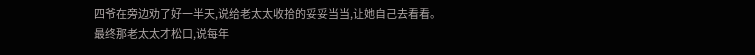四爷在旁边劝了好一半天,说给老太太收拾的妥妥当当,让她自己去看看。
最终那老太太才松口,说每年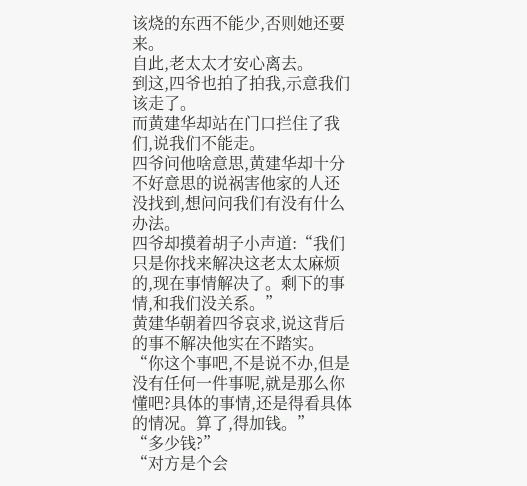该烧的东西不能少,否则她还要来。
自此,老太太才安心离去。
到这,四爷也拍了拍我,示意我们该走了。
而黄建华却站在门口拦住了我们,说我们不能走。
四爷问他啥意思,黄建华却十分不好意思的说祸害他家的人还没找到,想问问我们有没有什么办法。
四爷却摸着胡子小声道:“我们只是你找来解决这老太太麻烦的,现在事情解决了。剩下的事情,和我们没关系。”
黄建华朝着四爷哀求,说这背后的事不解决他实在不踏实。
“你这个事吧,不是说不办,但是没有任何一件事呢,就是那么你懂吧?具体的事情,还是得看具体的情况。算了,得加钱。”
“多少钱?”
“对方是个会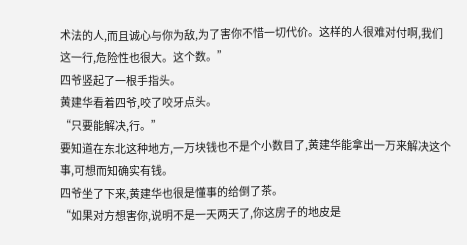术法的人,而且诚心与你为敌,为了害你不惜一切代价。这样的人很难对付啊,我们这一行,危险性也很大。这个数。”
四爷竖起了一根手指头。
黄建华看着四爷,咬了咬牙点头。
“只要能解决,行。”
要知道在东北这种地方,一万块钱也不是个小数目了,黄建华能拿出一万来解决这个事,可想而知确实有钱。
四爷坐了下来,黄建华也很是懂事的给倒了茶。
“如果对方想害你,说明不是一天两天了,你这房子的地皮是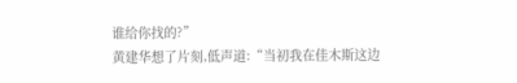谁给你找的?”
黄建华想了片刻,低声道:“当初我在佳木斯这边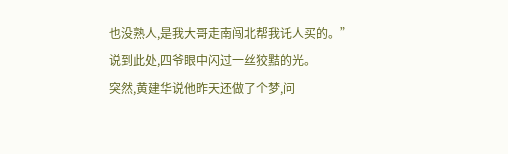也没熟人,是我大哥走南闯北帮我讬人买的。”
说到此处,四爷眼中闪过一丝狡黠的光。
突然,黄建华说他昨天还做了个梦,问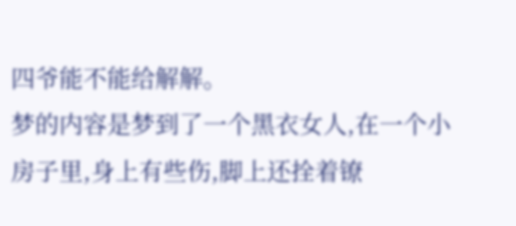四爷能不能给解解。
梦的内容是梦到了一个黑衣女人,在一个小房子里,身上有些伤,脚上还拴着镣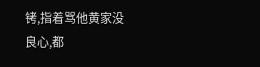铐,指着骂他黄家没良心,都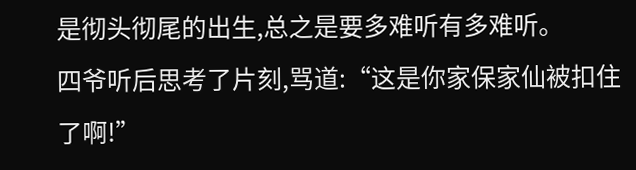是彻头彻尾的出生,总之是要多难听有多难听。
四爷听后思考了片刻,骂道:“这是你家保家仙被扣住了啊!”